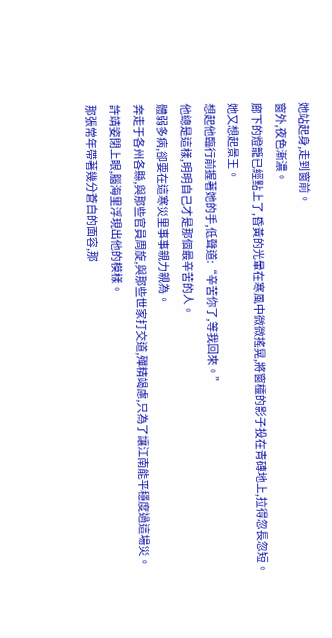她站起身,走到窗前。
窗外,夜色漸濃。
廊下的燈籠已經點上了,昏黃的光暈在寒風中微微搖晃,將窗欞的影子投在青磚地上,拉得忽長忽短。
她又想起景王。
想起他臨行前握著她的手,低聲道:“辛苦你了,等我回來。”
他總是這樣,明明自己才是那個最辛苦的人。
體弱多病,卻要在這寒災里事事親力親為。
奔走于各州各縣,與那些官員周旋,與那些世家打交道,殫精竭慮,只為了讓江南能平穩度過這場災。
許靖姿閉上眼,腦海里浮現出他的模樣。
那張常年帶著幾分蒼白的面容,那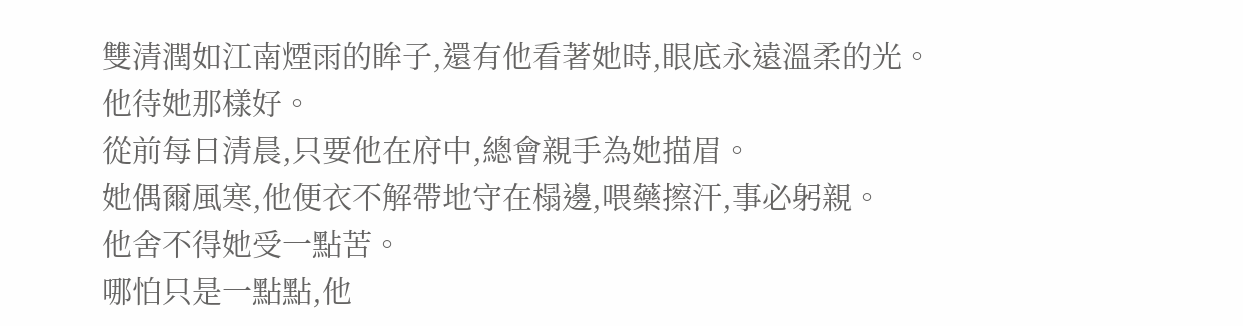雙清潤如江南煙雨的眸子,還有他看著她時,眼底永遠溫柔的光。
他待她那樣好。
從前每日清晨,只要他在府中,總會親手為她描眉。
她偶爾風寒,他便衣不解帶地守在榻邊,喂藥擦汗,事必躬親。
他舍不得她受一點苦。
哪怕只是一點點,他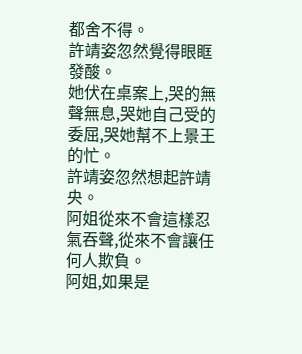都舍不得。
許靖姿忽然覺得眼眶發酸。
她伏在桌案上,哭的無聲無息,哭她自己受的委屈,哭她幫不上景王的忙。
許靖姿忽然想起許靖央。
阿姐從來不會這樣忍氣吞聲,從來不會讓任何人欺負。
阿姐,如果是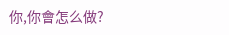你,你會怎么做?